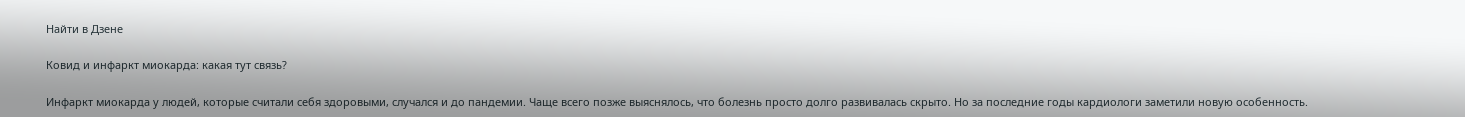Найти в Дзене

Ковид и инфаркт миокарда: какая тут связь?

Инфаркт миокарда у людей, которые считали себя здоровыми, случался и до пандемии. Чаще всего позже выяснялось, что болезнь просто долго развивалась скрыто. Но за последние годы кардиологи заметили новую особенность.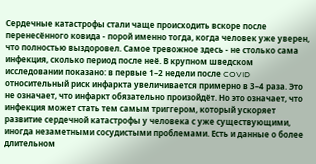Сердечные катастрофы стали чаще происходить вскоре после перенесённого ковида - порой именно тогда, когда человек уже уверен, что полностью выздоровел. Самое тревожное здесь - не столько сама инфекция, сколько период после неё. В крупном шведском исследовании показано: в первые 1–2 недели после COVID относительный риск инфаркта увеличивается примерно в 3–4 раза. Это не означает, что инфаркт обязательно произойдёт. Но это означает, что инфекция может стать тем самым триггером, который ускоряет развитие сердечной катастрофы у человека с уже существующими, иногда незаметными сосудистыми проблемами. Есть и данные о более длительном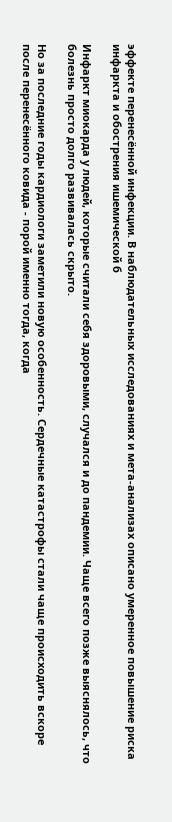эффекте перенесённой инфекции. В наблюдательных исследованиях и мета-анализах описано умеренное повышение риска инфаркта и обострения ишемической б

Инфаркт миокарда у людей, которые считали себя здоровыми, случался и до пандемии. Чаще всего позже выяснялось, что болезнь просто долго развивалась скрыто.

Но за последние годы кардиологи заметили новую особенность. Сердечные катастрофы стали чаще происходить вскоре после перенесённого ковида - порой именно тогда, когда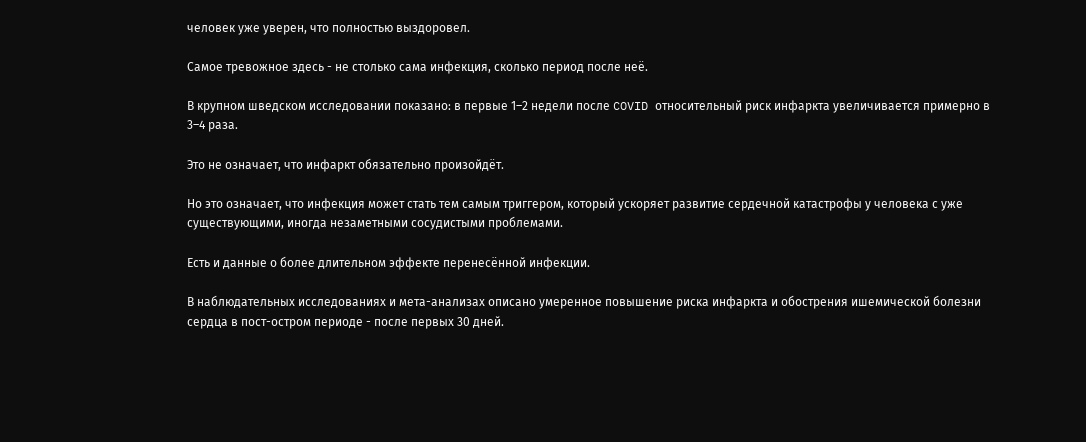человек уже уверен, что полностью выздоровел.

Самое тревожное здесь - не столько сама инфекция, сколько период после неё.

В крупном шведском исследовании показано: в первые 1–2 недели после COVID относительный риск инфаркта увеличивается примерно в 3–4 раза.

Это не означает, что инфаркт обязательно произойдёт.

Но это означает, что инфекция может стать тем самым триггером, который ускоряет развитие сердечной катастрофы у человека с уже существующими, иногда незаметными сосудистыми проблемами.

Есть и данные о более длительном эффекте перенесённой инфекции.

В наблюдательных исследованиях и мета-анализах описано умеренное повышение риска инфаркта и обострения ишемической болезни сердца в пост-остром периоде - после первых 30 дней.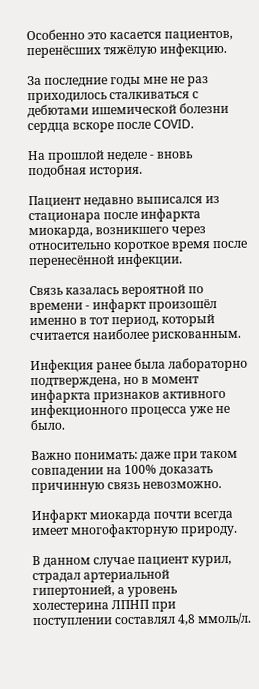Особенно это касается пациентов, перенёсших тяжёлую инфекцию.

За последние годы мне не раз приходилось сталкиваться с дебютами ишемической болезни сердца вскоре после COVID.

На прошлой неделе - вновь подобная история.

Пациент недавно выписался из стационара после инфаркта миокарда, возникшего через относительно короткое время после перенесённой инфекции.

Связь казалась вероятной по времени - инфаркт произошёл именно в тот период, который считается наиболее рискованным.

Инфекция ранее была лабораторно подтверждена, но в момент инфаркта признаков активного инфекционного процесса уже не было.

Важно понимать: даже при таком совпадении на 100% доказать причинную связь невозможно.

Инфаркт миокарда почти всегда имеет многофакторную природу.

В данном случае пациент курил, страдал артериальной гипертонией, а уровень холестерина ЛПНП при поступлении составлял 4,8 ммоль/л.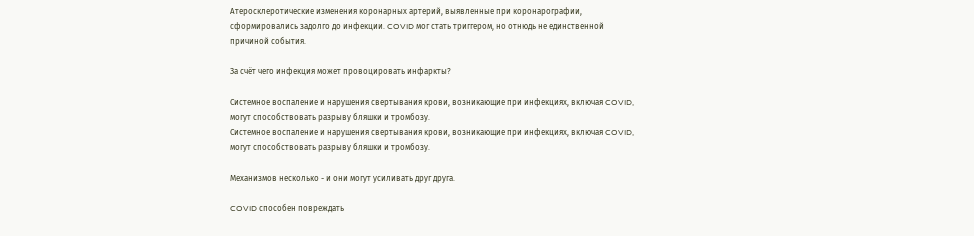Атеросклеротические изменения коронарных артерий, выявленные при коронарографии, сформировались задолго до инфекции. COVID мог стать триггером, но отнюдь не единственной причиной события.

За счёт чего инфекция может провоцировать инфаркты?

Системное воспаление и нарушения свертывания крови, возникающие при инфекциях, включая COVID, могут способствовать разрыву бляшки и тромбозу.
Системное воспаление и нарушения свертывания крови, возникающие при инфекциях, включая COVID, могут способствовать разрыву бляшки и тромбозу.

Механизмов несколько - и они могут усиливать друг друга.

COVID способен повреждать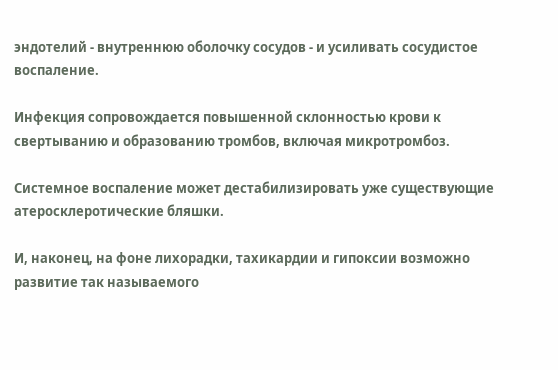эндотелий - внутреннюю оболочку сосудов - и усиливать сосудистое воспаление.

Инфекция сопровождается повышенной склонностью крови к свертыванию и образованию тромбов, включая микротромбоз.

Системное воспаление может дестабилизировать уже существующие атеросклеротические бляшки.

И, наконец, на фоне лихорадки, тахикардии и гипоксии возможно развитие так называемого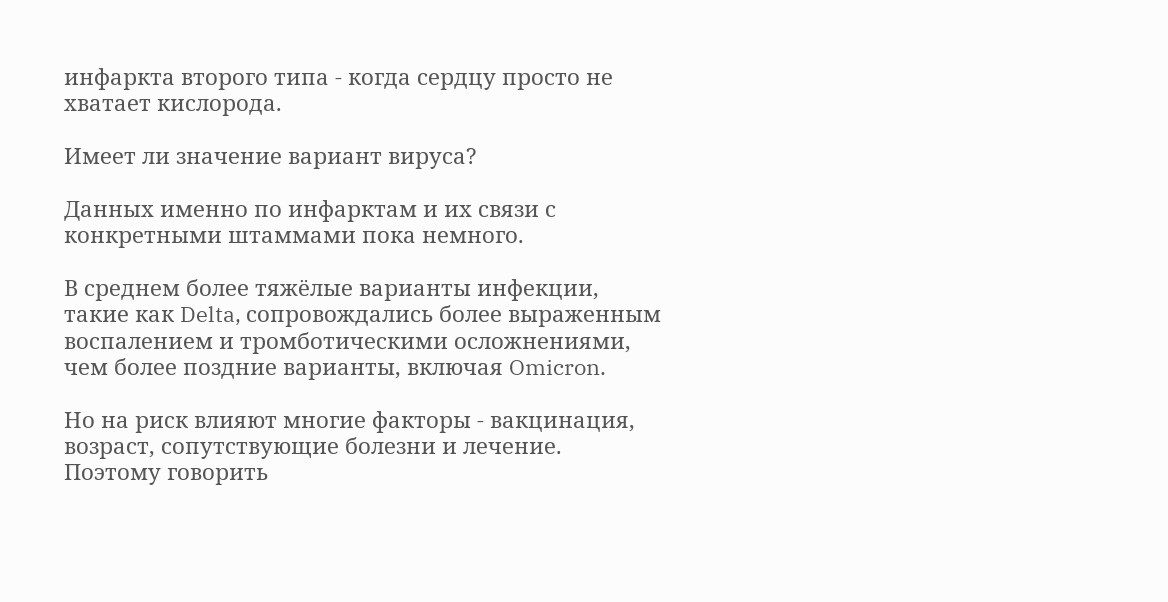инфаркта второго типа - когда сердцу просто не хватает кислорода.

Имеет ли значение вариант вируса?

Данных именно по инфарктам и их связи с конкретными штаммами пока немного.

В среднем более тяжёлые варианты инфекции, такие как Delta, сопровождались более выраженным воспалением и тромботическими осложнениями, чем более поздние варианты, включая Omicron.

Но на риск влияют многие факторы - вакцинация, возраст, сопутствующие болезни и лечение. Поэтому говорить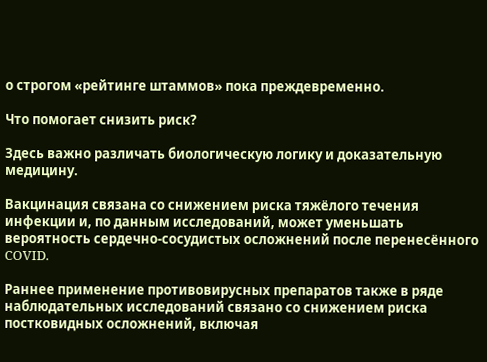о строгом «рейтинге штаммов» пока преждевременно.

Что помогает снизить риск?

Здесь важно различать биологическую логику и доказательную медицину.

Вакцинация связана со снижением риска тяжёлого течения инфекции и, по данным исследований, может уменьшать вероятность сердечно-сосудистых осложнений после перенесённого COVID.

Раннее применение противовирусных препаратов также в ряде наблюдательных исследований связано со снижением риска постковидных осложнений, включая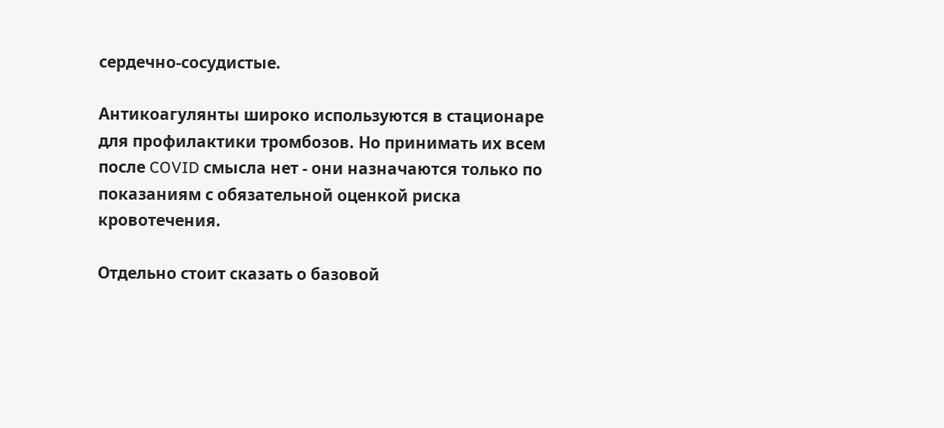сердечно-сосудистые.

Антикоагулянты широко используются в стационаре для профилактики тромбозов. Но принимать их всем после COVID смысла нет - они назначаются только по показаниям с обязательной оценкой риска кровотечения.

Отдельно стоит сказать о базовой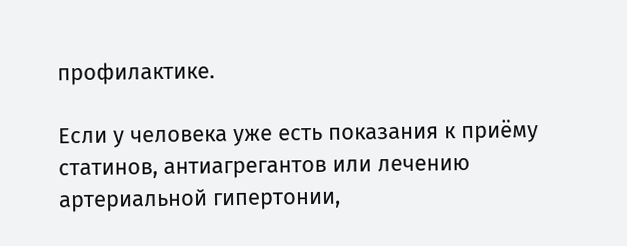профилактике.

Если у человека уже есть показания к приёму статинов, антиагрегантов или лечению артериальной гипертонии,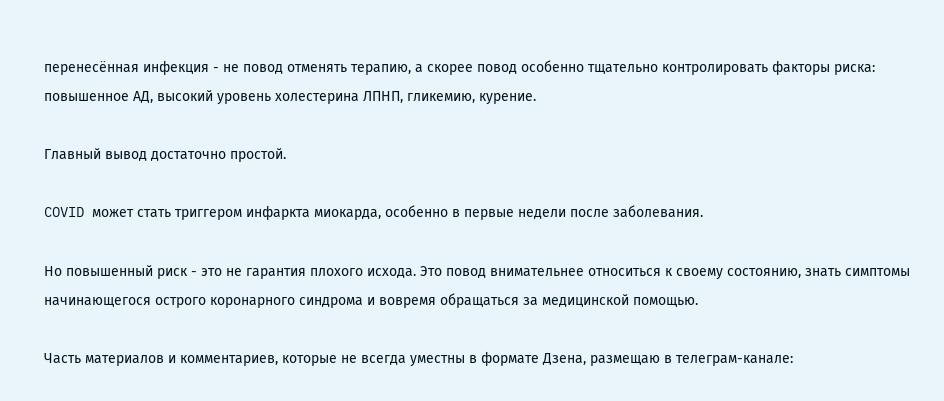перенесённая инфекция - не повод отменять терапию, а скорее повод особенно тщательно контролировать факторы риска: повышенное АД, высокий уровень холестерина ЛПНП, гликемию, курение.

Главный вывод достаточно простой.

COVID может стать триггером инфаркта миокарда, особенно в первые недели после заболевания.

Но повышенный риск - это не гарантия плохого исхода. Это повод внимательнее относиться к своему состоянию, знать симптомы начинающегося острого коронарного синдрома и вовремя обращаться за медицинской помощью.

Часть материалов и комментариев, которые не всегда уместны в формате Дзена, размещаю в телеграм-канале: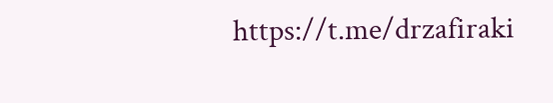https://t.me/drzafiraki